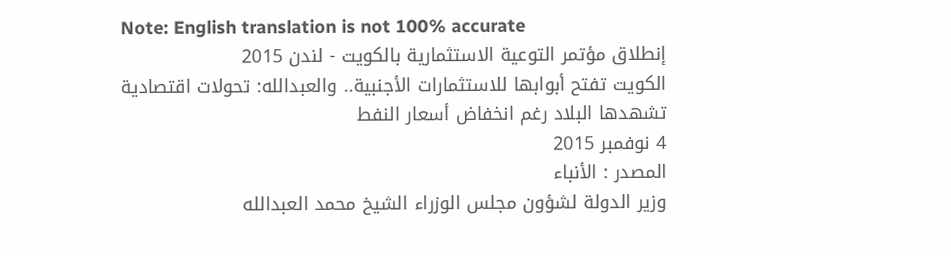Note: English translation is not 100% accurate
إنطلاق مؤتمر التوعية الاستثمارية بالكويت - لندن 2015
الكويت تفتح أبوابها للاستثمارات الأجنبية.. والعبدالله: تحولات اقتصادية تشهدها البلاد رغم انخفاض أسعار النفط
4 نوفمبر 2015
المصدر : الأنباء
وزير الدولة لشؤون مجلس الوزراء الشيخ محمد العبدالله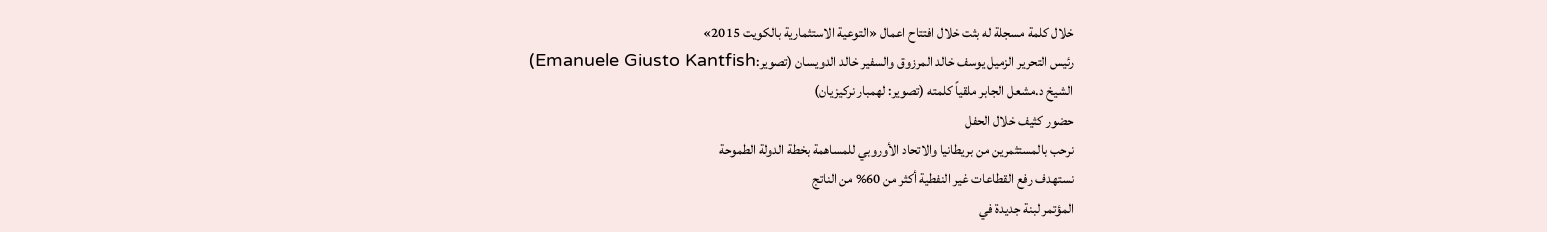خلال كلمة مسجلة له بثت خلال افتتاح اعمال «التوعية الاستثمارية بالكويت 2015»
رئيس التحرير الزميل يوسف خالد المرزوق والسفير خالد الدويسان (تصوير:Emanuele Giusto Kantfish)
الشيخ د.مشعل الجابر ملقياً كلمته (تصوير: لهمبار نركيزيان)
حضور كثيف خلال الحفل
نرحب بالمستثمرين من بريطانيا والاتحاد الأوروبي للمساهمة بخطة الدولة الطموحة
نستهدف رفع القطاعات غير النفطية أكثر من 60% من الناتج
المؤتمر لبنة جديدة في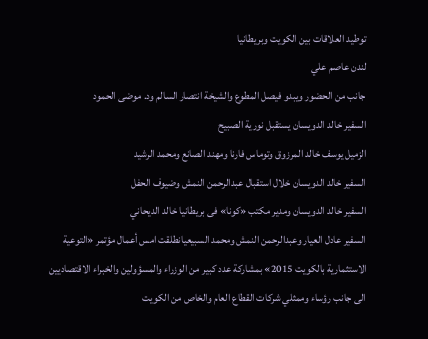توطيد العلاقات بين الكويت وبريطانيا
لندن عاصم علي
جانب من الحضور ويبدو فيصل المطوع والشيخة انتصار السالم ود. موضى الحمود
السفير خالد الدويسان يستقبل نورية الصبيح
الزميل يوسف خالد المرزوق وتوماس فارنا ومهند الصانع ومحمد الرشيد
السفير خالد الدويسان خلال استقبال عبدالرحمن النمش وضيوف الحفل
السفير خالد الدويسان ومدير مكتب «كونا» فى بريطانيا خالد الديحاني
السفير عادل العيار وعبدالرحمن النمش ومحمد السبيعيانطلقت امس أعمال مؤتمر «التوعية الاستثمارية بالكويت 2015» بمشاركة عدد كبير من الوزراء والمسؤولين والخبراء الاقتصاديين الى جانب رؤساء وممثلي شركات القطاع العام والخاص من الكويت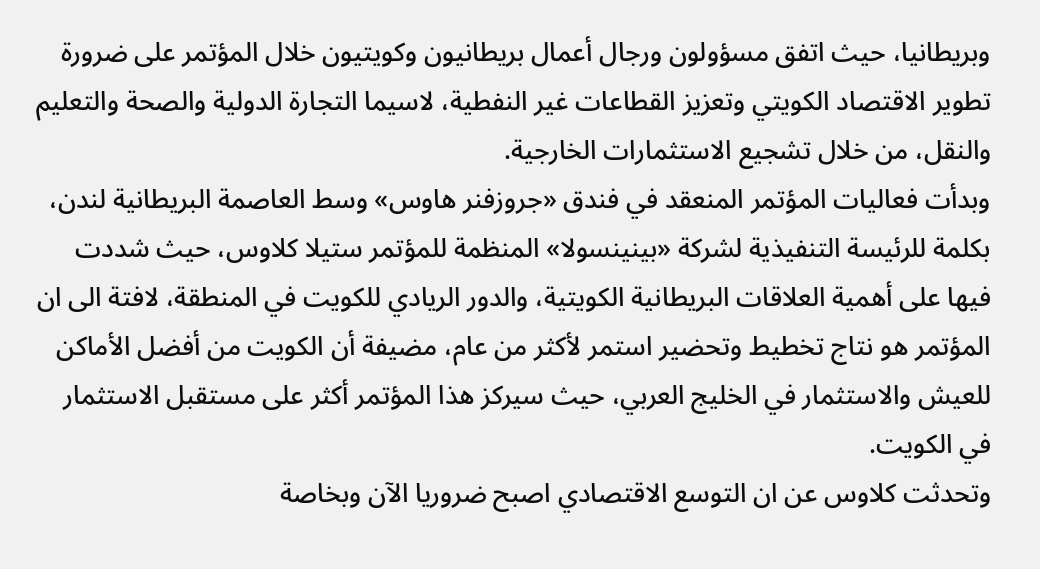وبريطانيا، حيث اتفق مسؤولون ورجال أعمال بريطانيون وكويتيون خلال المؤتمر على ضرورة تطوير الاقتصاد الكويتي وتعزيز القطاعات غير النفطية، لاسيما التجارة الدولية والصحة والتعليم والنقل، من خلال تشجيع الاستثمارات الخارجية.
وبدأت فعاليات المؤتمر المنعقد في فندق «جروزفنر هاوس» وسط العاصمة البريطانية لندن، بكلمة للرئيسة التنفيذية لشركة «بينينسولا» المنظمة للمؤتمر ستيلا كلاوس، حيث شددت فيها على أهمية العلاقات البريطانية الكويتية، والدور الريادي للكويت في المنطقة، لافتة الى ان المؤتمر هو نتاج تخطيط وتحضير استمر لأكثر من عام، مضيفة أن الكويت من أفضل الأماكن للعيش والاستثمار في الخليج العربي، حيث سيركز هذا المؤتمر أكثر على مستقبل الاستثمار في الكويت.
وتحدثت كلاوس عن ان التوسع الاقتصادي اصبح ضروريا الآن وبخاصة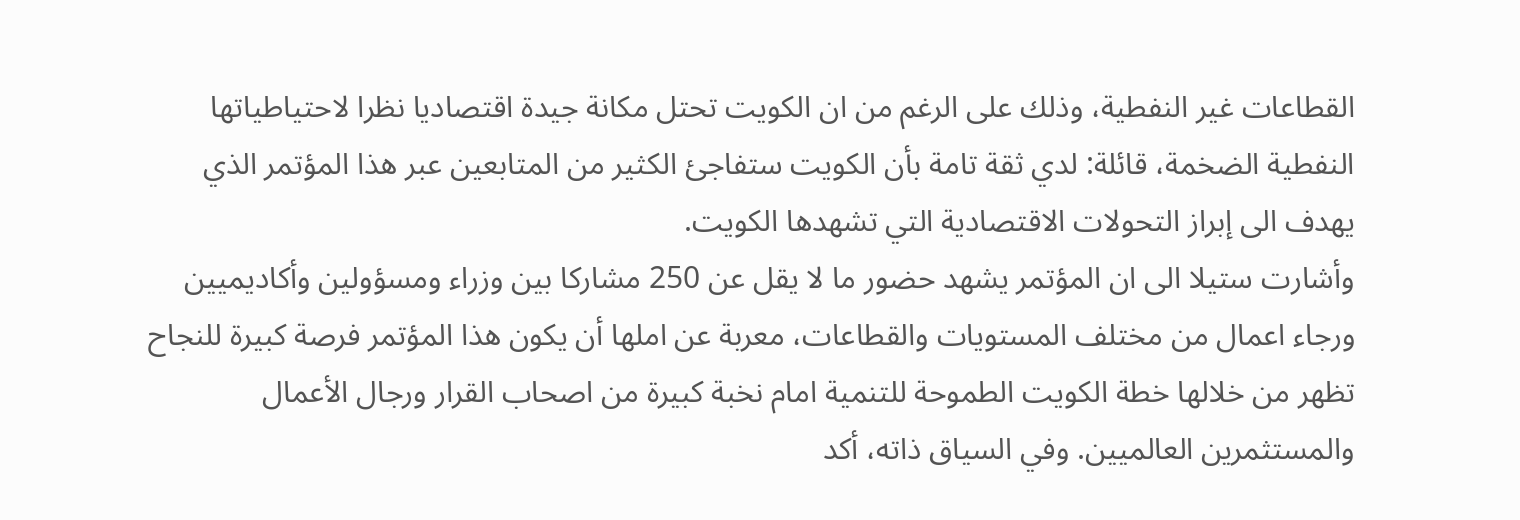القطاعات غير النفطية، وذلك على الرغم من ان الكويت تحتل مكانة جيدة اقتصاديا نظرا لاحتياطياتها النفطية الضخمة، قائلة: لدي ثقة تامة بأن الكويت ستفاجئ الكثير من المتابعين عبر هذا المؤتمر الذي يهدف الى إبراز التحولات الاقتصادية التي تشهدها الكويت.
وأشارت ستيلا الى ان المؤتمر يشهد حضور ما لا يقل عن 250 مشاركا بين وزراء ومسؤولين وأكاديميين ورجاء اعمال من مختلف المستويات والقطاعات، معربة عن املها أن يكون هذا المؤتمر فرصة كبيرة للنجاح تظهر من خلالها خطة الكويت الطموحة للتنمية امام نخبة كبيرة من اصحاب القرار ورجال الأعمال والمستثمرين العالميين. وفي السياق ذاته، أكد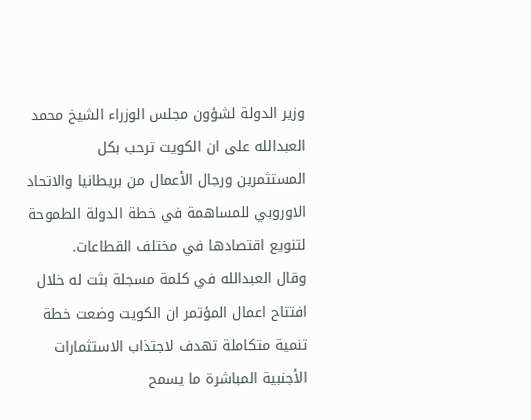وزير الدولة لشؤون مجلس الوزراء الشيخ محمد العبدالله على ان الكويت ترحب بكل المستثمرين ورجال الأعمال من بريطانيا والاتحاد الاوروبي للمساهمة في خطة الدولة الطموحة لتنويع اقتصادها في مختلف القطاعات.
وقال العبدالله في كلمة مسجلة بثت له خلال افتتاح اعمال المؤتمر ان الكويت وضعت خطة تنمية متكاملة تهدف لاجتذاب الاستثمارات الأجنبية المباشرة ما يسمح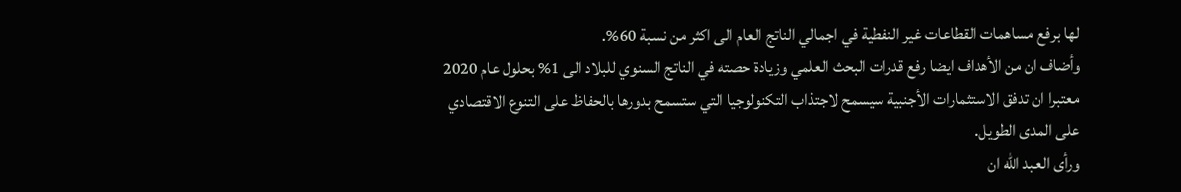لها برفع مساهمات القطاعات غير النفطية في اجمالي الناتج العام الى اكثر من نسبة 60%.
وأضاف ان من الأهداف ايضا رفع قدرات البحث العلمي وزيادة حصته في الناتج السنوي للبلاد الى 1% بحلول عام 2020 معتبرا ان تدفق الاستثمارات الأجنبية سيسمح لاجتذاب التكنولوجيا التي ستسمح بدورها بالحفاظ على التنوع الاقتصادي على المدى الطويل.
ورأى العبد الله ان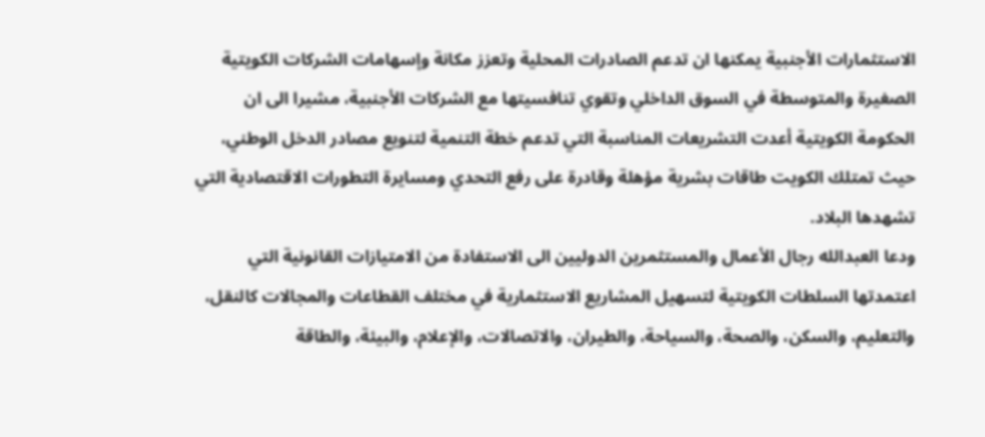الاستثمارات الأجنبية يمكنها ان تدعم الصادرات المحلية وتعزز مكانة وإسهامات الشركات الكويتية الصغيرة والمتوسطة في السوق الداخلي وتقوي تنافسيتها مع الشركات الأجنبية، مشيرا الى ان الحكومة الكويتية أعدت التشريعات المناسبة التي تدعم خطة التنمية لتنويع مصادر الدخل الوطني، حيث تمتلك الكويت طاقات بشرية مؤهلة وقادرة على رفع التحدي ومسايرة التطورات الاقتصادية التي تشهدها البلاد.
ودعا العبدالله رجال الأعمال والمستثمرين الدوليين الى الاستفادة من الامتيازات القانونية التي اعتمدتها السلطات الكويتية لتسهيل المشاريع الاستثمارية في مختلف القطاعات والمجالات كالنقل، والتعليم، والسكن، والصحة، والسياحة، والطيران، والاتصالات، والإعلام، والبيئة، والطاقة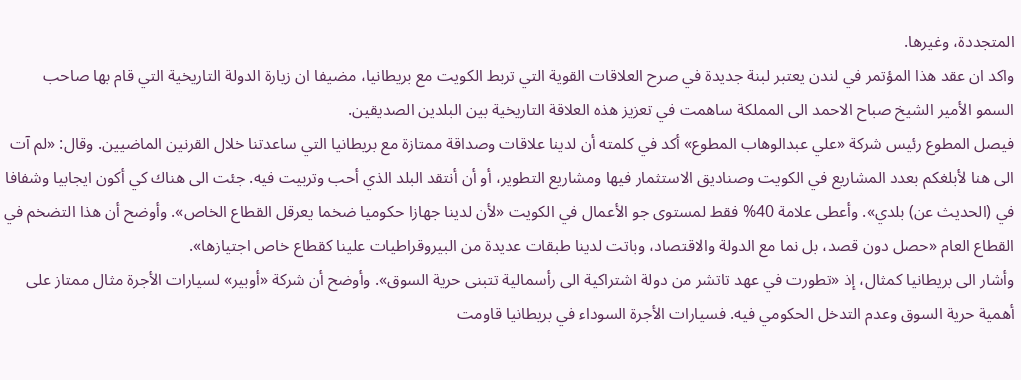المتجددة، وغيرها.
واكد ان عقد هذا المؤتمر في لندن يعتبر لبنة جديدة في صرح العلاقات القوية التي تربط الكويت مع بريطانيا، مضيفا ان زيارة الدولة التاريخية التي قام بها صاحب السمو الأمير الشيخ صباح الاحمد الى المملكة ساهمت في تعزيز هذه العلاقة التاريخية بين البلدين الصديقين.
فيصل المطوع رئيس شركة «علي عبدالوهاب المطوع» أكد في كلمته أن لدينا علاقات وصداقة ممتازة مع بريطانيا التي ساعدتنا خلال القرنين الماضيين. وقال: «لم آت الى هنا لأبلغكم بعدد المشاريع في الكويت وصناديق الاستثمار فيها ومشاريع التطوير، أو أن أنتقد البلد الذي أحب وتربيت فيه. جئت الى هناك كي أكون ايجابيا وشفافا في (الحديث عن) بلدي». وأعطى علامة 40% فقط لمستوى جو الأعمال في الكويت «لأن لدينا جهازا حكوميا ضخما يعرقل القطاع الخاص». وأوضح أن هذا التضخم في القطاع العام «حصل دون قصد، بل نما مع الدولة والاقتصاد، وباتت لدينا طبقات عديدة من البيروقراطيات علينا كقطاع خاص اجتيازها».
وأشار الى بريطانيا كمثال، إذ «تطورت في عهد تاتشر من دولة اشتراكية الى رأسمالية تتبنى حرية السوق». وأوضح أن شركة «أوبير» لسيارات الأجرة مثال ممتاز على أهمية حرية السوق وعدم التدخل الحكومي فيه. فسيارات الأجرة السوداء في بريطانيا قاومت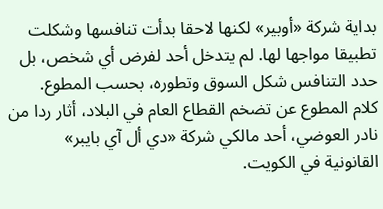بداية شركة «أوبير» لكنها لاحقا بدأت تنافسها وشكلت تطبيقا مواجها لها. لم يتدخل أحد لفرض أي شخص، بل حدد التنافس شكل السوق وتطوره، بحسب المطوع.
كلام المطوع عن تضخم القطاع العام في البلاد، أثار ردا من نادر العوضي، أحد مالكي شركة «دي أل آي بايبر» القانونية في الكويت.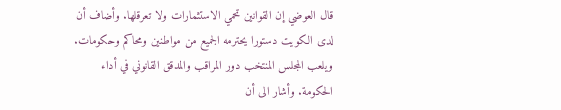قال العوضي إن القوانين تحمي الاستثمارات ولا تعرقلها. وأضاف أن لدى الكويت دستورا يحترمه الجميع من مواطنين ومحاكم وحكومات. ويلعب المجلس المنتخب دور المراقب والمدقق القانوني في أداء الحكومة. وأشار الى أن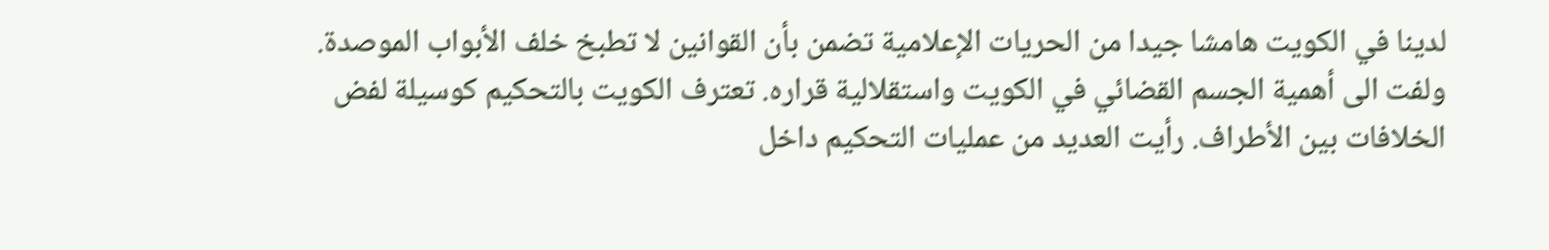لدينا في الكويت هامشا جيدا من الحريات الإعلامية تضمن بأن القوانين لا تطبخ خلف الأبواب الموصدة.
ولفت الى أهمية الجسم القضائي في الكويت واستقلالية قراره. تعترف الكويت بالتحكيم كوسيلة لفض الخلافات بين الأطراف. رأيت العديد من عمليات التحكيم داخل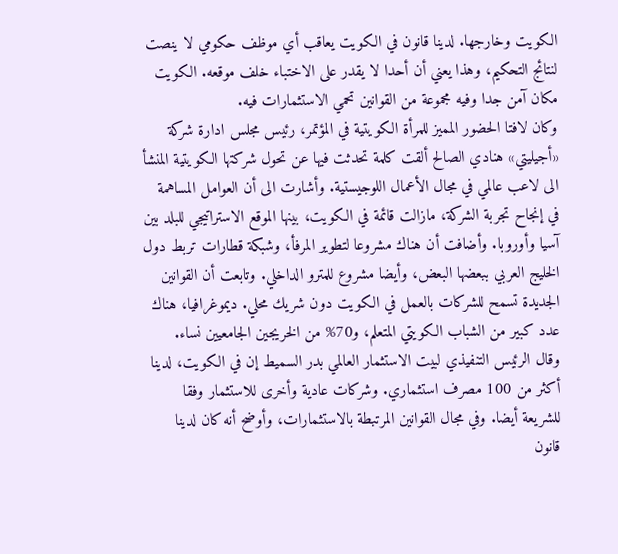الكويت وخارجها. لدينا قانون في الكويت يعاقب أي موظف حكومي لا ينصت لنتائج التحكيم، وهذا يعني أن أحدا لا يقدر على الاختباء خلف موقعه. الكويت مكان آمن جدا وفيه مجموعة من القوانين تحمي الاستثمارات فيه.
وكان لافتا الحضور المميز للمرأة الكويتية في المؤتمر، رئيس مجلس ادارة شركة «أجيليتي» هنادي الصالح ألقت كلمة تحدثت فيها عن تحول شركتها الكويتية المنشأ الى لاعب عالمي في مجال الأعمال اللوجيستية. وأشارت الى أن العوامل المساهمة في إنجاح تجربة الشركة، مازالت قائمة في الكويت، بينها الموقع الاستراتيجي للبلد بين آسيا وأوروبا. وأضافت أن هناك مشروعا لتطوير المرفأ، وشبكة قطارات تربط دول الخليج العربي ببعضها البعض، وأيضا مشروع للمترو الداخلي. وتابعت أن القوانين الجديدة تسمح للشركات بالعمل في الكويت دون شريك محلي. ديموغرافيا، هناك عدد كبير من الشباب الكويتي المتعلم، و70% من الخريجين الجامعيين نساء.
وقال الرئيس التنفيذي لبيت الاستثمار العالمي بدر السميط إن في الكويت، لدينا أكثر من 100 مصرف استثماري. وشركات عادية وأخرى للاستثمار وفقا للشريعة أيضا. وفي مجال القوانين المرتبطة بالاستثمارات، وأوضح أنه كان لدينا قانون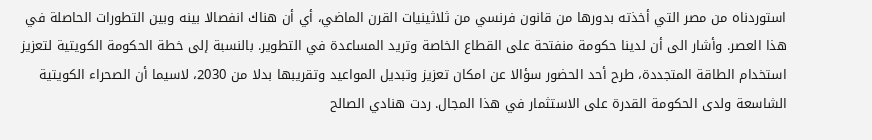استوردناه من مصر التي أخذته بدورها من قانون فرنسي من ثلاثينيات القرن الماضي، أي أن هناك انفصالا بينه وبين التطورات الحاصلة في هذا العصر. وأشار الى أن لدينا حكومة منفتحة على القطاع الخاصة وتريد المساعدة في التطوير. بالنسبة إلى خطة الحكومة الكويتية لتعزيز استخدام الطاقة المتجددة، طرح أحد الحضور سؤالا عن امكان تعزيز وتبديل المواعيد وتقريبها بدلا من 2030، لاسيما أن الصحراء الكويتية الشاسعة ولدى الحكومة القدرة على الاستثمار في هذا المجال. ردت هنادي الصالح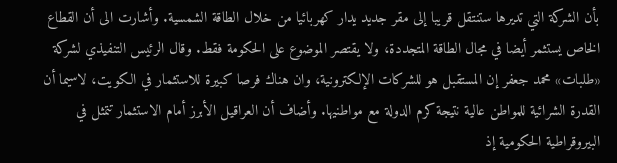بأن الشركة التي تديرها ستنتقل قريبا إلى مقر جديد يدار كهربائيا من خلال الطاقة الشمسية. وأشارت الى أن القطاع الخاص يستثمر أيضا في مجال الطاقة المتجددة، ولا يقتصر الموضوع على الحكومة فقط. وقال الرئيس التنفيذي لشركة «طلبات» محمد جعفر إن المستقبل هو للشركات الإلكترونية، وان هناك فرصا كبيرة للاستثمار في الكويت، لاسيما أن القدرة الشرائية للمواطن عالية نتيجة كرم الدولة مع مواطنيها. وأضاف أن العراقيل الأبرز أمام الاستثمار تتمثل في البيروقراطية الحكومية إذ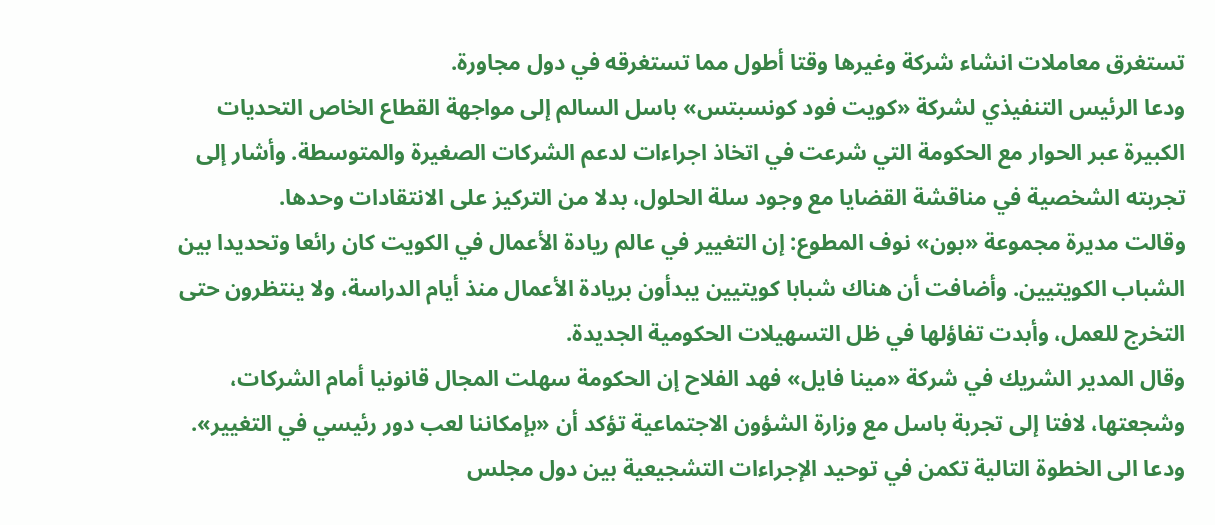تستغرق معاملات انشاء شركة وغيرها وقتا أطول مما تستغرقه في دول مجاورة.
ودعا الرئيس التنفيذي لشركة «كويت فود كونسبتس» باسل السالم إلى مواجهة القطاع الخاص التحديات الكبيرة عبر الحوار مع الحكومة التي شرعت في اتخاذ اجراءات لدعم الشركات الصغيرة والمتوسطة. وأشار إلى تجربته الشخصية في مناقشة القضايا مع وجود سلة الحلول، بدلا من التركيز على الانتقادات وحدها.
وقالت مديرة مجموعة «بون» نوف المطوع: إن التغيير في عالم ريادة الأعمال في الكويت كان رائعا وتحديدا بين الشباب الكويتيين. وأضافت أن هناك شبابا كويتيين يبدأون بريادة الأعمال منذ أيام الدراسة، ولا ينتظرون حتى التخرج للعمل، وأبدت تفاؤلها في ظل التسهيلات الحكومية الجديدة.
وقال المدير الشريك في شركة «مينا فايل» فهد الفلاح إن الحكومة سهلت المجال قانونيا أمام الشركات، وشجعتها، لافتا إلى تجربة باسل مع وزارة الشؤون الاجتماعية تؤكد أن «بإمكاننا لعب دور رئيسي في التغيير». ودعا الى الخطوة التالية تكمن في توحيد الإجراءات التشجيعية بين دول مجلس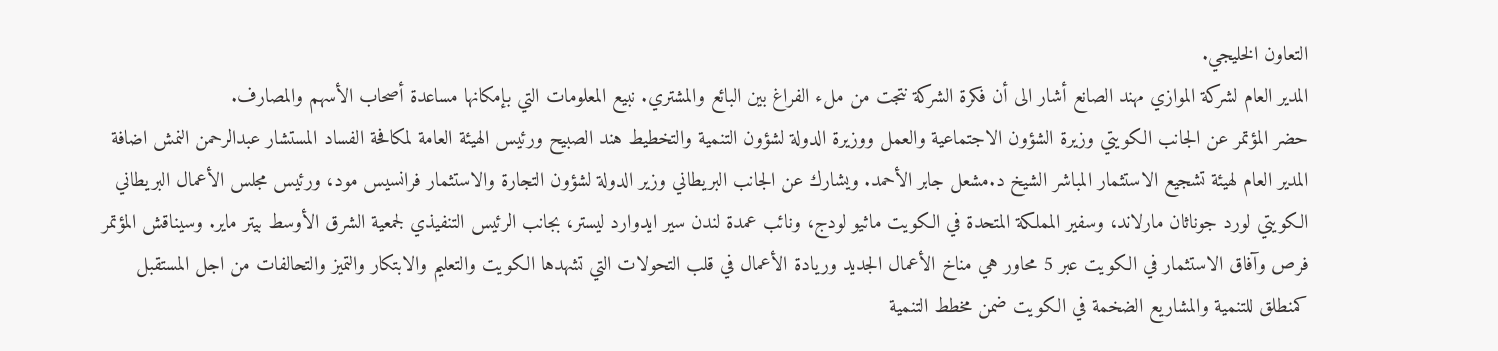التعاون الخليجي.
المدير العام لشركة الموازي مهند الصانع أشار الى أن فكرة الشركة نتجت من ملء الفراغ بين البائع والمشتري. نبيع المعلومات التي بإمكانها مساعدة أصحاب الأسهم والمصارف.
حضر المؤتمر عن الجانب الكويتي وزيرة الشؤون الاجتماعية والعمل ووزيرة الدولة لشؤون التنمية والتخطيط هند الصبيح ورئيس الهيئة العامة لمكافحة الفساد المستشار عبدالرحمن النمش اضافة المدير العام لهيئة تشجيع الاستثمار المباشر الشيخ د.مشعل جابر الأحمد. ويشارك عن الجانب البريطاني وزير الدولة لشؤون التجارة والاستثمار فرانسيس مود، ورئيس مجلس الأعمال البريطاني الكويتي لورد جوناثان مارلاند، وسفير المملكة المتحدة في الكويت ماثيو لودج، ونائب عمدة لندن سير ايدوارد ليستر، بجانب الرئيس التنفيذي لجمعية الشرق الأوسط بيتر ماير. وسيناقش المؤتمر فرص وآفاق الاستثمار في الكويت عبر 5 محاور هي مناخ الأعمال الجديد وريادة الأعمال في قلب التحولات التي تشهدها الكويت والتعليم والابتكار والتميز والتحالفات من اجل المستقبل كمنطلق للتنمية والمشاريع الضخمة في الكويت ضمن مخطط التنمية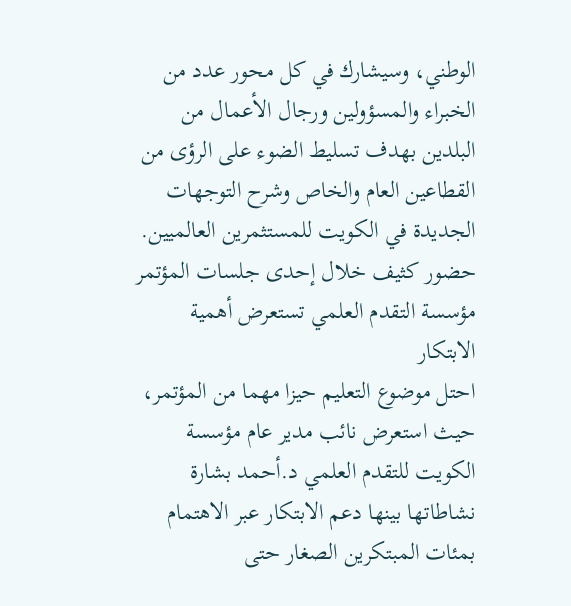الوطني، وسيشارك في كل محور عدد من الخبراء والمسؤولين ورجال الأعمال من البلدين بهدف تسليط الضوء على الرؤى من القطاعين العام والخاص وشرح التوجهات الجديدة في الكويت للمستثمرين العالميين.
حضور كثيف خلال إحدى جلسات المؤتمر
مؤسسة التقدم العلمي تستعرض أهمية الابتكار
احتل موضوع التعليم حيزا مهما من المؤتمر، حيث استعرض نائب مدير عام مؤسسة الكويت للتقدم العلمي د.أحمد بشارة نشاطاتها بينها دعم الابتكار عبر الاهتمام بمئات المبتكرين الصغار حتى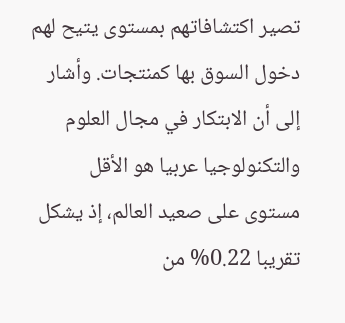تصير اكتشافاتهم بمستوى يتيح لهم دخول السوق بها كمنتجات. وأشار إلى أن الابتكار في مجال العلوم والتكنولوجيا عربيا هو الأقل مستوى على صعيد العالم، إذ يشكل تقريبا 0.22% من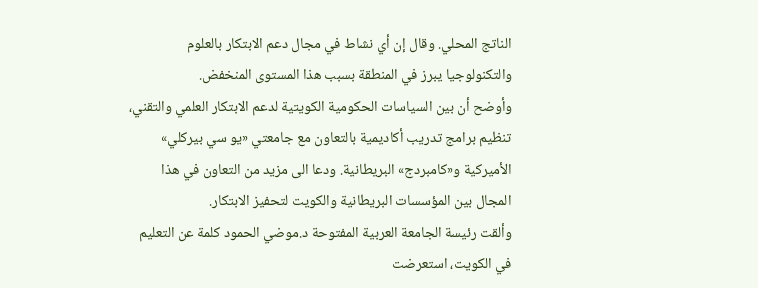الناتج المحلي. وقال إن أي نشاط في مجال دعم الابتكار بالعلوم والتكنولوجيا يبرز في المنطقة بسبب هذا المستوى المنخفض.
وأوضح أن بين السياسات الحكومية الكويتية لدعم الابتكار العلمي والتقني، تنظيم برامج تدريب أكاديمية بالتعاون مع جامعتي «يو سي بيركلي» الأميركية و«كامبردج» البريطانية. ودعا الى مزيد من التعاون في هذا المجال بين المؤسسات البريطانية والكويت لتحفيز الابتكار.
وألقت رئيسة الجامعة العربية المفتوحة د.موضي الحمود كلمة عن التعليم في الكويت، استعرضت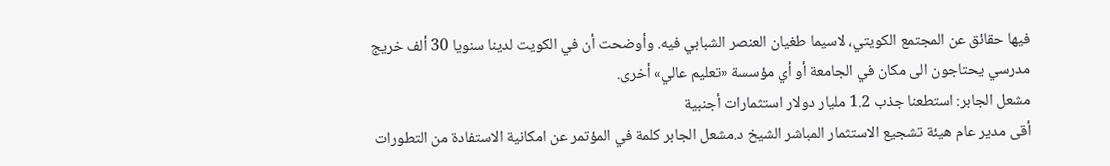فيها حقائق عن المجتمع الكويتي، لاسيما طغيان العنصر الشبابي فيه. وأوضحت أن في الكويت لدينا سنويا 30 ألف خريج مدرسي يحتاجون الى مكان في الجامعة أو أي مؤسسة «تعليم عالي» أخرى.
مشعل الجابر: استطعنا جذب 1.2 مليار دولار استثمارات أجنبية
أقى مدير عام هيئة تشجيع الاستثمار المباشر الشيخ د.مشعل الجابر كلمة في المؤتمر عن امكانية الاستفادة من التطورات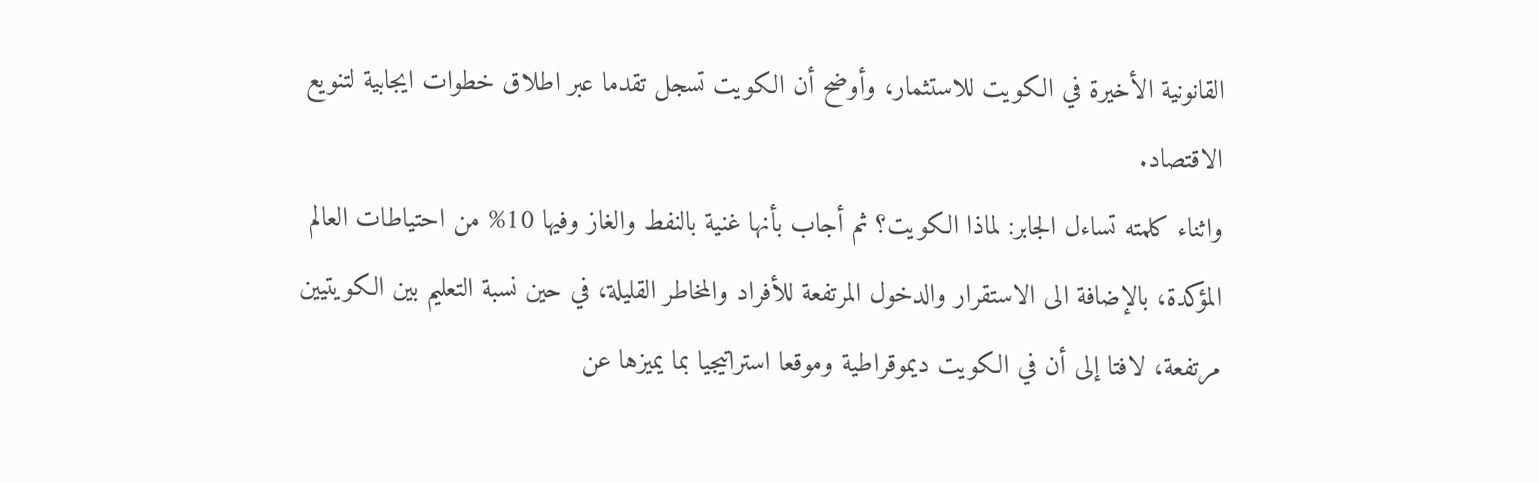القانونية الأخيرة في الكويت للاستثمار، وأوضح أن الكويت تسجل تقدما عبر اطلاق خطوات ايجابية لتنويع الاقتصاد.
واثناء كلمته تساءل الجابر: لماذا الكويت؟ ثم أجاب بأنها غنية بالنفط والغاز وفيها 10% من احتياطات العالم المؤكدة، بالإضافة الى الاستقرار والدخول المرتفعة للأفراد والمخاطر القليلة، في حين نسبة التعليم بين الكويتيين مرتفعة، لافتا إلى أن في الكويت ديموقراطية وموقعا استراتيجيا بما يميزها عن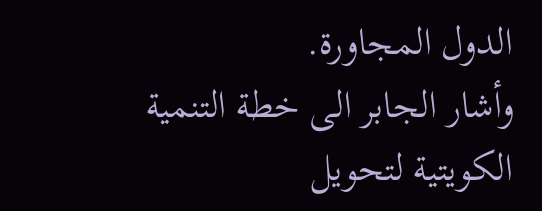الدول المجاورة.
وأشار الجابر الى خطة التنمية الكويتية لتحويل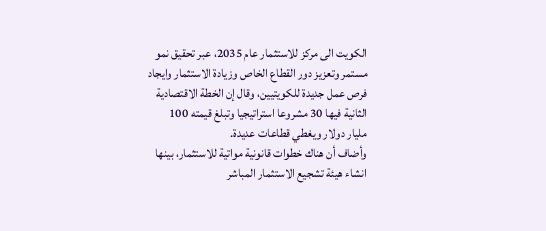الكويت الى مركز للاستثمار عام 2035، عبر تحقيق نمو مستمر وتعزيز دور القطاع الخاص وزيادة الاستثمار وايجاد فرص عمل جديدة للكويتيين، وقال إن الخطة الاقتصادية الثانية فيها 30 مشروعا استراتيجيا وتبلغ قيمته 100 مليار دولار ويغطي قطاعات عديدة.
وأضاف أن هناك خطوات قانونية مواتية للاستثمار، بينها انشاء هيئة تشجيع الاستثمار المباشر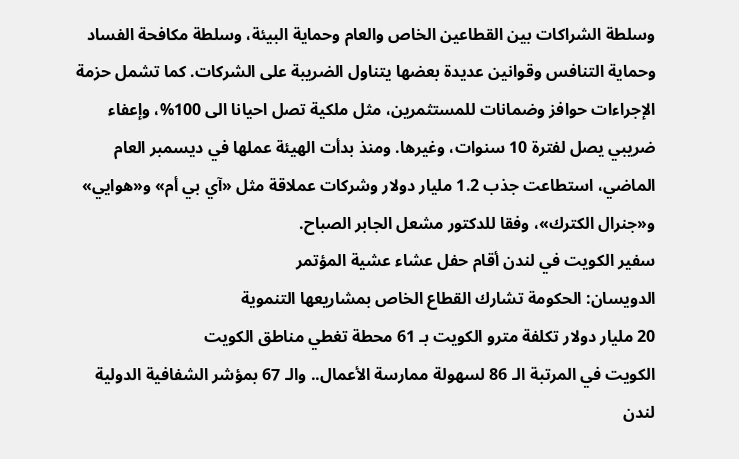وسلطة الشراكات بين القطاعين الخاص والعام وحماية البيئة، وسلطة مكافحة الفساد وحماية التنافس وقوانين عديدة بعضها يتناول الضريبة على الشركات. كما تشمل حزمة الإجراءات حوافز وضمانات للمستثمرين، مثل ملكية تصل احيانا الى 100%، وإعفاء ضريبي يصل لفترة 10 سنوات، وغيرها. ومنذ بدأت الهيئة عملها في ديسمبر العام الماضي، استطاعت جذب 1.2 مليار دولار وشركات عملاقة مثل «آي بي أم» و«هوايي» و«جنرال الكترك»، وفقا للدكتور مشعل الجابر الصباح.
سفير الكويت في لندن أقام حفل عشاء عشية المؤتمر
الدويسان: الحكومة تشارك القطاع الخاص بمشاريعها التنموية
20 مليار دولار تكلفة مترو الكويت بـ 61 محطة تغطي مناطق الكويت
الكويت في المرتبة الـ 86 لسهولة ممارسة الأعمال.. والـ 67 بمؤشر الشفافية الدولية
لندن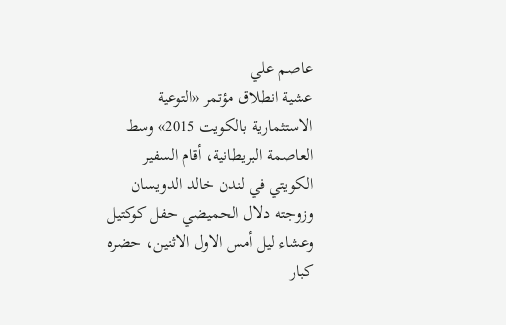عاصم علي
عشية انطلاق مؤتمر «التوعية الاستثمارية بالكويت 2015» وسط العاصمة البريطانية، أقام السفير الكويتي في لندن خالد الدويسان وزوجته دلال الحميضي حفل كوكتيل وعشاء ليل أمس الاول الاثنين، حضره كبار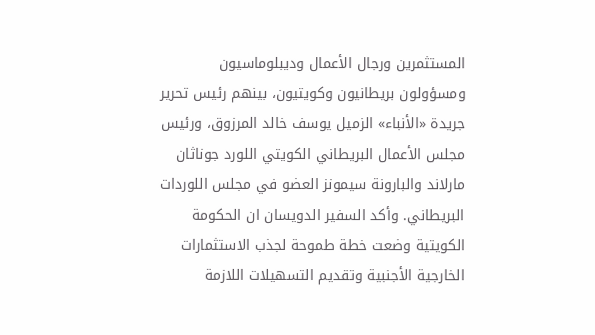المستثمرين ورجال الأعمال وديبلوماسيون ومسؤولون بريطانيون وكويتيون، بينهم رئيس تحرير جريدة «الأنباء» الزميل يوسف خالد المرزوق، ورئيس مجلس الأعمال البريطاني الكويتي اللورد جوناثان مارلاند والبارونة سيمونز العضو في مجلس اللوردات البريطاني. وأكد السفير الدويسان ان الحكومة الكويتية وضعت خطة طموحة لجذب الاستثمارات الخارجية الأجنبية وتقديم التسهيلات اللازمة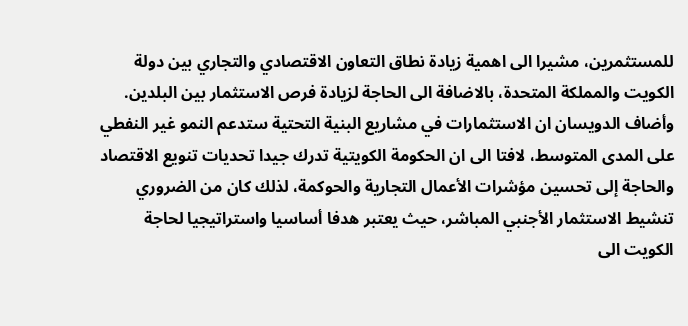للمستثمرين، مشيرا الى اهمية زيادة نطاق التعاون الاقتصادي والتجاري بين دولة الكويت والمملكة المتحدة، بالاضافة الى الحاجة لزيادة فرص الاستثمار بين البلدين. وأضاف الدويسان ان الاستثمارات في مشاريع البنية التحتية ستدعم النمو غير النفطي على المدى المتوسط، لافتا الى ان الحكومة الكويتية تدرك جيدا تحديات تنويع الاقتصاد والحاجة إلى تحسين مؤشرات الأعمال التجارية والحوكمة، لذلك كان من الضروري تنشيط الاستثمار الأجنبي المباشر، حيث يعتبر هدفا أساسيا واستراتيجيا لحاجة الكويت الى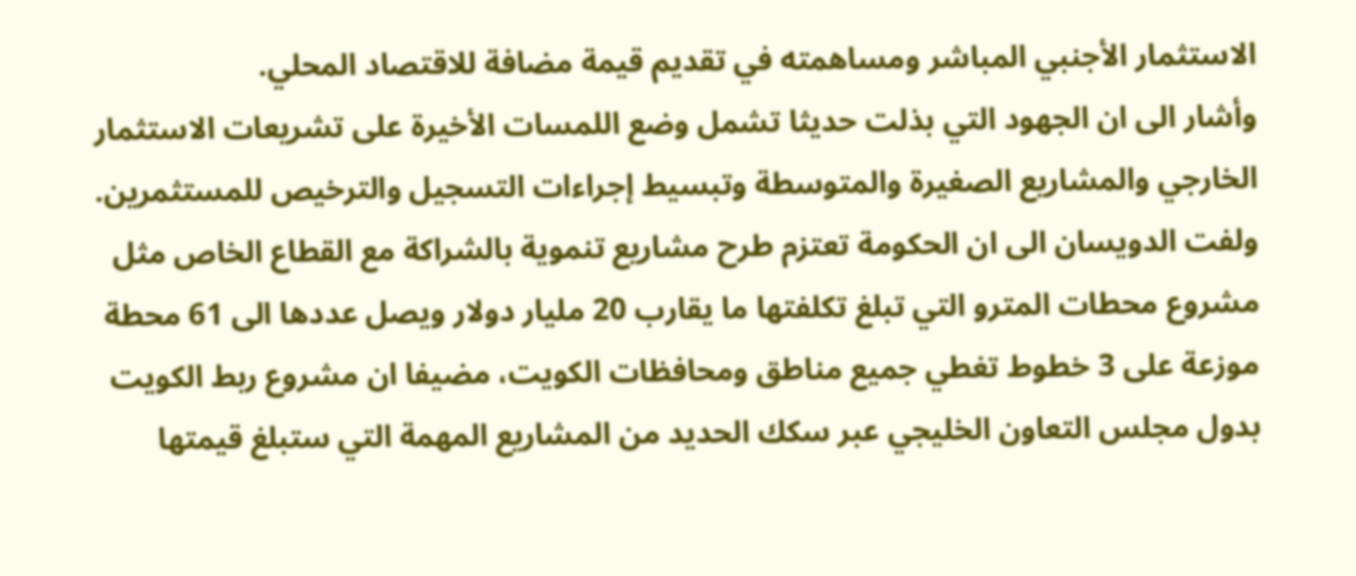الاستثمار الأجنبي المباشر ومساهمته في تقديم قيمة مضافة للاقتصاد المحلي.
وأشار الى ان الجهود التي بذلت حديثا تشمل وضع اللمسات الأخيرة على تشريعات الاستثمار الخارجي والمشاريع الصغيرة والمتوسطة وتبسيط إجراءات التسجيل والترخيص للمستثمرين.
ولفت الدويسان الى ان الحكومة تعتزم طرح مشاريع تنموية بالشراكة مع القطاع الخاص مثل مشروع محطات المترو التي تبلغ تكلفتها ما يقارب 20 مليار دولار ويصل عددها الى 61 محطة موزعة على 3 خطوط تغطي جميع مناطق ومحافظات الكويت، مضيفا ان مشروع ربط الكويت بدول مجلس التعاون الخليجي عبر سكك الحديد من المشاريع المهمة التي ستبلغ قيمتها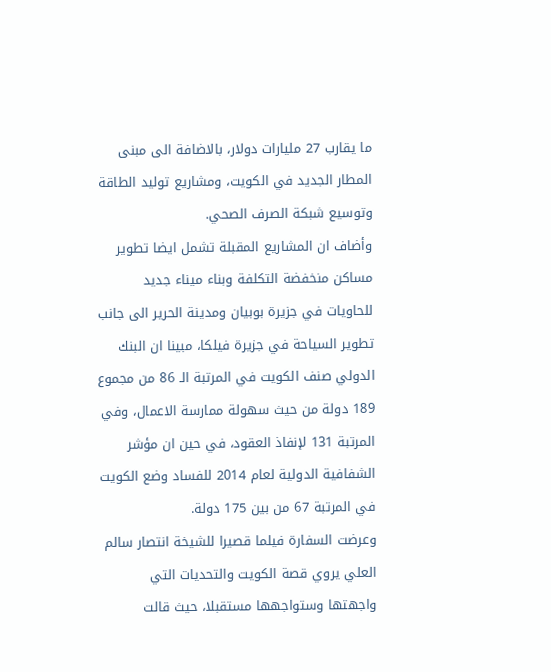ما يقارب 27 مليارات دولار، بالاضافة الى مبنى المطار الجديد في الكويت، ومشاريع توليد الطاقة وتوسيع شبكة الصرف الصحي.
وأضاف ان المشاريع المقبلة تشمل ايضا تطوير مساكن منخفضة التكلفة وبناء ميناء جديد للحاويات في جزيرة بوبيان ومدينة الحرير الى جانب تطوير السياحة في جزيرة فيلكا، مبينا ان البنك الدولي صنف الكويت في المرتبة الـ 86 من مجموع 189 دولة من حيث سهولة ممارسة الاعمال، وفي المرتبة 131 لإنفاذ العقود، في حين ان مؤشر الشفافية الدولية لعام 2014 للفساد وضع الكويت في المرتبة 67 من بين 175 دولة.
وعرضت السفارة فيلما قصيرا للشيخة انتصار سالم العلي يروي قصة الكويت والتحديات التي واجهتها وستواجهها مستقبلا، حيث قالت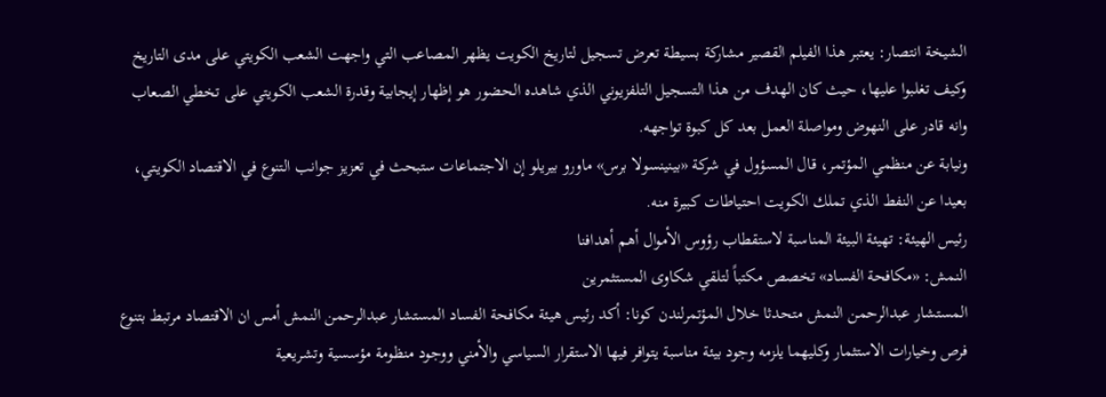الشيخة انتصار: يعتبر هذا الفيلم القصير مشاركة بسيطة تعرض تسجيل لتاريخ الكويت يظهر المصاعب التي واجهت الشعب الكويتي على مدى التاريخ وكيف تغلبوا عليها، حيث كان الهدف من هذا التسجيل التلفزيوني الذي شاهده الحضور هو إظهار إيجابية وقدرة الشعب الكويتي على تخطي الصعاب وانه قادر على النهوض ومواصلة العمل بعد كل كبوة تواجهه.
ونيابة عن منظمي المؤتمر، قال المسؤول في شركة «بينينسولا برس» ماورو بيريلو إن الاجتماعات ستبحث في تعزيز جوانب التنوع في الاقتصاد الكويتي، بعيدا عن النفط الذي تملك الكويت احتياطات كبيرة منه.
رئيس الهيئة: تهيئة البيئة المناسبة لاستقطاب رؤوس الأموال أهم أهدافنا
النمش: «مكافحة الفساد» تخصص مكتباً لتلقي شكاوى المستثمرين
المستشار عبدالرحمن النمش متحدثا خلال المؤتمرلندن كونا: أكد رئيس هيئة مكافحة الفساد المستشار عبدالرحمن النمش أمس ان الاقتصاد مرتبط بتنوع فرص وخيارات الاستثمار وكليهما يلزمه وجود بيئة مناسبة يتوافر فيها الاستقرار السياسي والأمني ووجود منظومة مؤسسية وتشريعية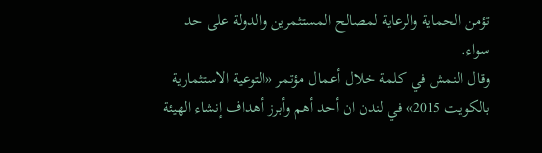تؤمن الحماية والرعاية لمصالح المستثمرين والدولة على حد سواء.
وقال النمش في كلمة خلال أعمال مؤتمر «التوعية الاستثمارية بالكويت 2015» في لندن ان أحد أهم وأبرز أهداف إنشاء الهيئة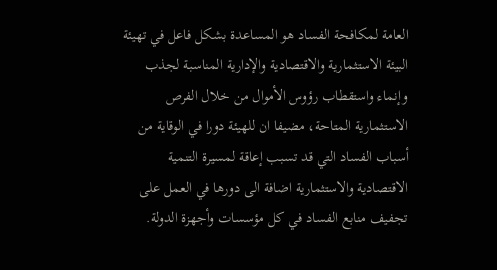العامة لمكافحة الفساد هو المساعدة بشكل فاعل في تهيئة البيئة الاستثمارية والاقتصادية والإدارية المناسبة لجذب وإنماء واستقطاب رؤوس الأموال من خلال الفرص الاستثمارية المتاحة، مضيفا ان للهيئة دورا في الوقاية من أسباب الفساد التي قد تسبب إعاقة لمسيرة التنمية الاقتصادية والاستثمارية اضافة الى دورها في العمل على تجفيف منابع الفساد في كل مؤسسات وأجهزة الدولة.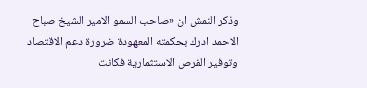وذكر النمش ان «صاحب السمو الامير الشيخ صباح الاحمد ادرك بحكمته المعهودة ضرورة دعم الاقتصاد وتوفير الفرص الاستثمارية فكانت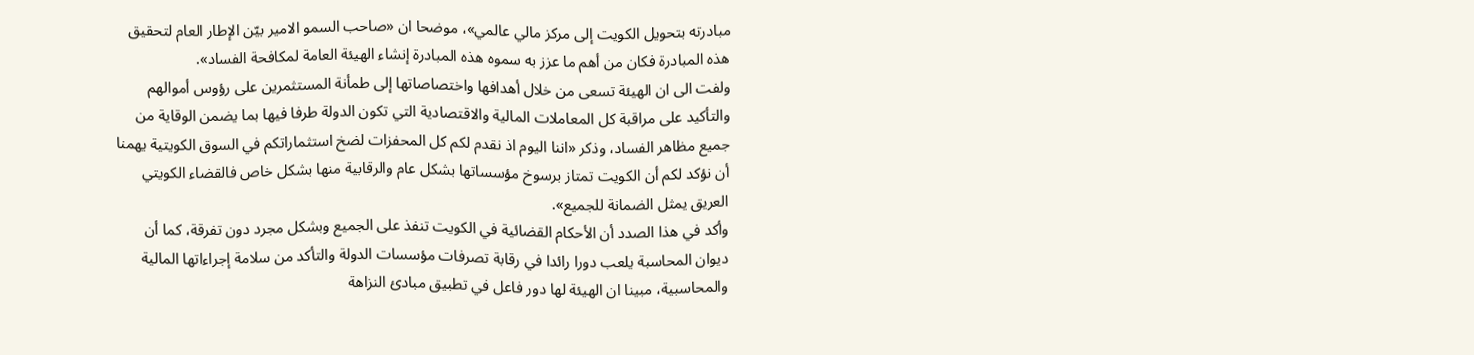مبادرته بتحويل الكويت إلى مركز مالي عالمي»، موضحا ان «صاحب السمو الامير بيّن الإطار العام لتحقيق هذه المبادرة فكان من أهم ما عزز به سموه هذه المبادرة إنشاء الهيئة العامة لمكافحة الفساد».
ولفت الى ان الهيئة تسعى من خلال أهدافها واختصاصاتها إلى طمأنة المستثمرين على رؤوس أموالهم والتأكيد على مراقبة كل المعاملات المالية والاقتصادية التي تكون الدولة طرفا فيها بما يضمن الوقاية من جميع مظاهر الفساد، وذكر «اننا اليوم اذ نقدم لكم كل المحفزات لضخ استثماراتكم في السوق الكويتية يهمنا أن نؤكد لكم أن الكويت تمتاز برسوخ مؤسساتها بشكل عام والرقابية منها بشكل خاص فالقضاء الكويتي العريق يمثل الضمانة للجميع».
وأكد في هذا الصدد أن الأحكام القضائية في الكويت تنفذ على الجميع وبشكل مجرد دون تفرقة، كما أن ديوان المحاسبة يلعب دورا رائدا في رقابة تصرفات مؤسسات الدولة والتأكد من سلامة إجراءاتها المالية والمحاسبية، مبينا ان الهيئة لها دور فاعل في تطبيق مبادئ النزاهة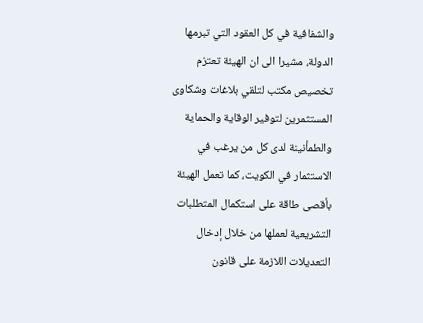والشفافية في كل العقود التي تبرمها الدولة، مشيرا الى ان الهيئة تعتزم تخصيص مكتب لتلقي بلاغات وشكاوى المستثمرين لتوفير الوقاية والحماية والطمأنينة لدى كل من يرغب في الاستثمار في الكويت، كما تعمل الهيئة بأقصى طاقة على استكمال المتطلبات التشريعية لعملها من خلال إدخال التعديلات اللازمة على قانون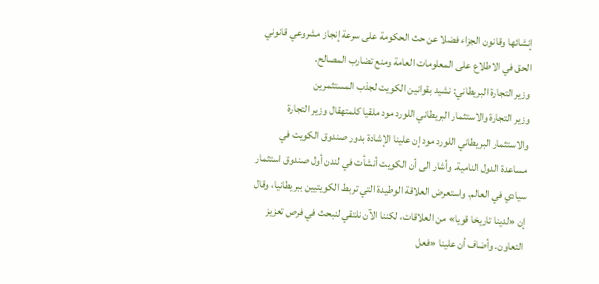إنشائها وقانون الجزاء فضلا عن حث الحكومة على سرعة إنجاز مشروعي قانوني الحق في الاطلاع على المعلومات العامة ومنع تضارب المصالح.
وزير التجارة البريطاني: نشيد بقوانين الكويت لجذب المستثمرين
وزير التجارة والاستثمار البريطاني اللورد مود ملقيا كلمتهقال وزير التجارة والاستثمار البريطاني اللورد مود إن علينا الإشادة بدور صندوق الكويت في مساعدة الدول النامية. وأشار الى أن الكويت أنشأت في لندن أول صندوق استثمار سيادي في العالم. واستعرض العلاقة الوطيدة التي تربط الكويتيين ببريطانيا، وقال إن «لدينا تاريخا قويا» من العلاقات، لكننا الآن نلتقي لنبحث في فرص تعزيز التعاون. وأضاف أن علينا «فعل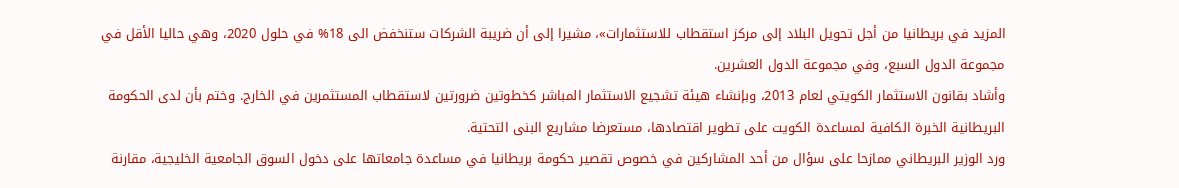المزيد في بريطانيا من أجل تحويل البلاد إلى مركز استقطاب للاستثمارات»، مشيرا إلى أن ضريبة الشركات ستنخفض الى 18% في حلول 2020، وهي حاليا الأقل في مجموعة الدول السبع، وفي مجموعة الدول العشرين.
وأشاد بقانون الاستثمار الكويتي لعام 2013، وبإنشاء هيئة تشجيع الاستثمار المباشر كخطوتين ضرورتين لاستقطاب المستثمرين في الخارج. وختم بأن لدى الحكومة البريطانية الخبرة الكافية لمساعدة الكويت على تطوير اقتصادها، مستعرضا مشاريع البنى التحتية.
ورد الوزير البريطاني ممازحا على سؤال من أحد المشاركين في خصوص تقصير حكومة بريطانيا في مساعدة جامعاتها على دخول السوق الجامعية الخليجية، مقارنة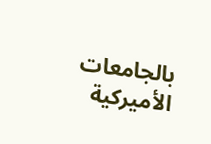بالجامعات الأميركية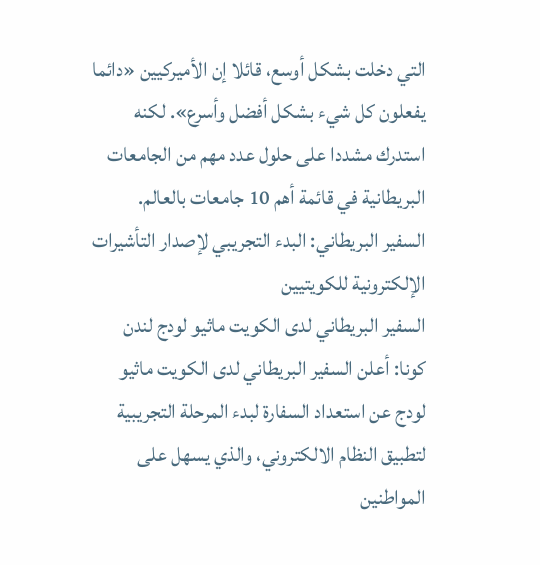التي دخلت بشكل أوسع، قائلا إن الأميركيين «دائما يفعلون كل شيء بشكل أفضل وأسرع». لكنه استدرك مشددا على حلول عدد مهم من الجامعات البريطانية في قائمة أهم 10 جامعات بالعالم.
السفير البريطاني: البدء التجريبي لإصدار التأشيرات الإلكترونية للكويتيين
السفير البريطاني لدى الكويت ماثيو لودج لندن كونا: أعلن السفير البريطاني لدى الكويت ماثيو لودج عن استعداد السفارة لبدء المرحلة التجريبية لتطبيق النظام الالكتروني، والذي يسهل على المواطنين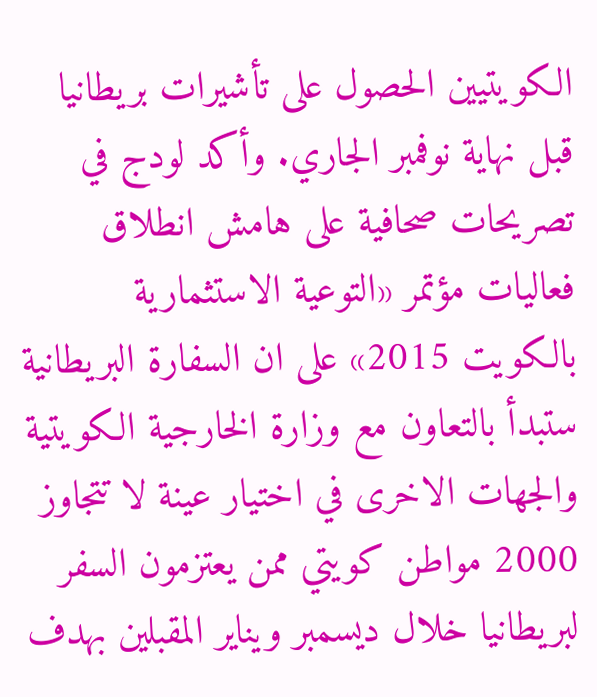الكويتيين الحصول على تأشيرات بريطانيا قبل نهاية نوفمبر الجاري. وأكد لودج في تصريحات صحافية على هامش انطلاق فعاليات مؤتمر «التوعية الاستثمارية بالكويت 2015» على ان السفارة البريطانية ستبدأ بالتعاون مع وزارة الخارجية الكويتية والجهات الاخرى في اختيار عينة لا تتجاوز 2000 مواطن كويتي ممن يعتزمون السفر لبريطانيا خلال ديسمبر ويناير المقبلين بهدف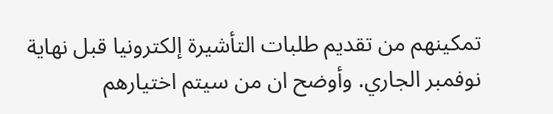تمكينهم من تقديم طلبات التأشيرة إلكترونيا قبل نهاية نوفمبر الجاري. وأوضح ان من سيتم اختيارهم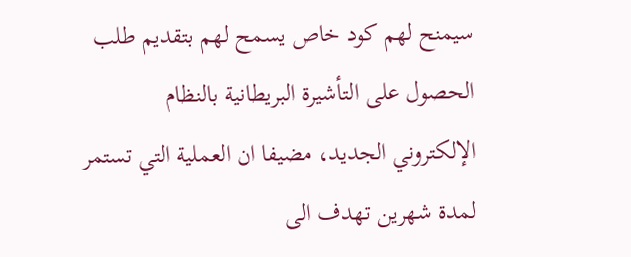سيمنح لهم كود خاص يسمح لهم بتقديم طلب الحصول على التأشيرة البريطانية بالنظام الإلكتروني الجديد، مضيفا ان العملية التي تستمر لمدة شهرين تهدف الى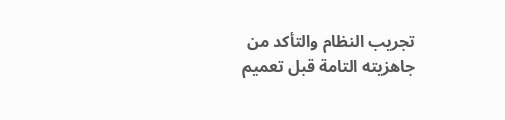تجريب النظام والتأكد من جاهزيته التامة قبل تعميم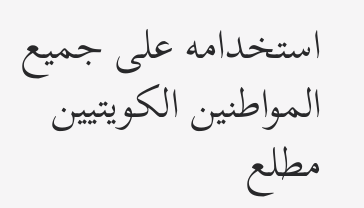استخدامه على جميع المواطنين الكويتيين مطلع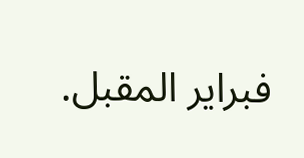فبراير المقبل.